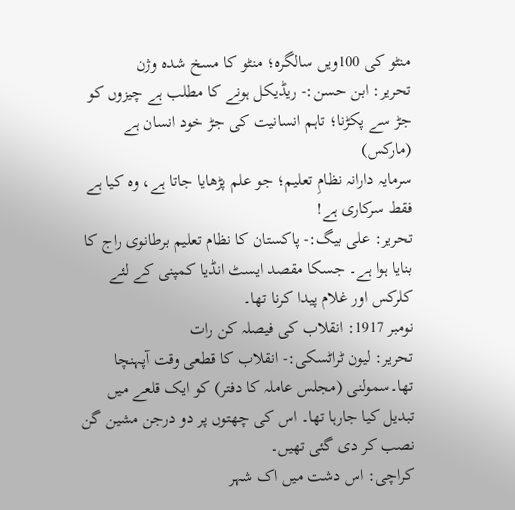منٹو کی 100ویں سالگرہ؛ منٹو کا مسخ شدہ وژن
تحریر: ابن حسن:- ریڈیکل ہونے کا مطلب ہے چیزوں کو جڑ سے پکڑنا؛ تاہم انسانیت کی جڑ خود انسان ہے (مارکس)
سرمایہ دارانہ نظامِ تعلیم؛ جو علم پڑھایا جاتا ہے، وہ کیا ہے فقط سرکاری ہے!
تحریر: علی بیگ:- پاکستان کا نظام تعلیم برطانوی راج کا بنایا ہوا ہے۔ جسکا مقصد ایسٹ انڈیا کمپنی کے لئے کلرکس اور غلام پیدا کرنا تھا۔
نومبر 1917: انقلاب کی فیصلہ کن رات
تحریر: لیون ٹراٹسکی:- انقلاب کا قطعی وقت آپہنچا تھا۔سمولنی (مجلس عاملہ کا دفتر) کو ایک قلعے میں تبدیل کیا جارہا تھا۔ اس کی چھتوں پر دو درجن مشین گن نصب کر دی گئی تھیں۔
کراچی: اس دشت میں اک شہر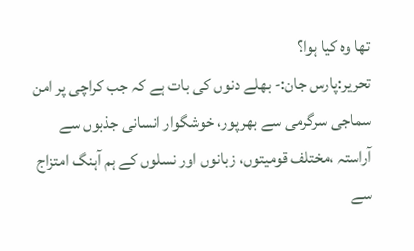تھا وہ کیا ہوا؟
تحریر:پارس جان:- بھلے دنوں کی بات ہے کہ جب کراچی پر امن سماجی سرگرمی سے بھرپور، خوشگوار انسانی جذبوں سے آراستہ ،مختلف قومیتوں، زبانوں اور نسلوں کے ہم آہنگ امتزاج سے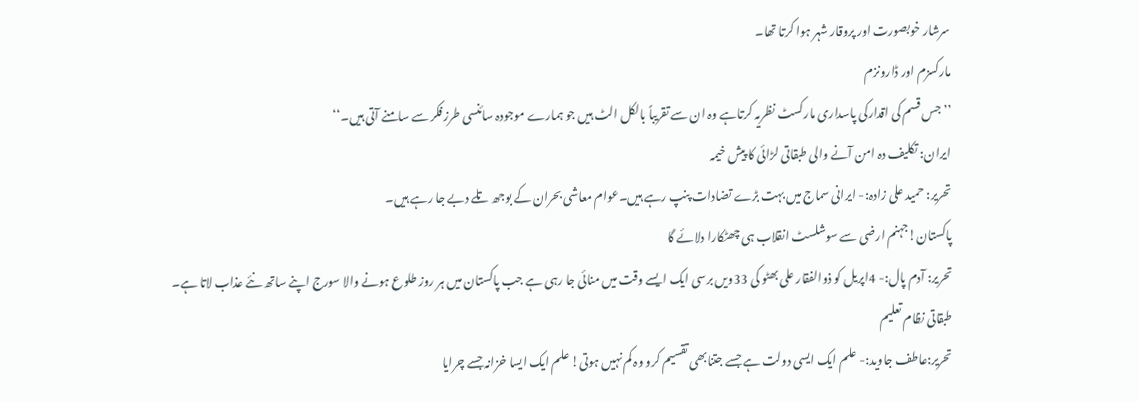سرشار خوبصورت اور پروقار شہر ہوا کرتا تھا۔
مارکسزم اور ڈارونزم
’’جس قسم کی اقدارکی پاسداری مارکسٹ نظریہ کرتاہے وہ ان سے تقریباً بالکل الٹ ہیں جو ہمارے موجودہ سائنسی طرزفکر سے سامنے آتی ہیں۔‘‘
ایران: تکلیف دہ امن آنے والی طبقاتی لڑائی کا پیش خیمہ
تحریر: حمید علی زادہ:- ایرانی سماج میں بہت بڑے تضادات پنپ رہے ہیں۔عوام معاشی بحران کے بوجھ تلے دبے جا رہے ہیں۔
پاکستان!جہنم ارضی سے سوشلسٹ انقلاب ہی چھٹکارا دلائے گا
تحریر: آدم پال:- 4اپریل کو ذوالفقار علی بھٹو کی 33ویں برسی ایک ایسے وقت میں منائی جا رہی ہے جب پاکستان میں ہر روز طلوع ہونے والا سورج اپنے ساتھ نئے عذاب لاتا ہے۔
طبقاتی نظام تعلیم
تحریر:عاطف جاوید:- علم ایک ایسی دولت ہے جسے جتنابھی تقسیم کرو وہ کم نہیں ہوتی! علم ایک ایسا خزانہ جسے چرایا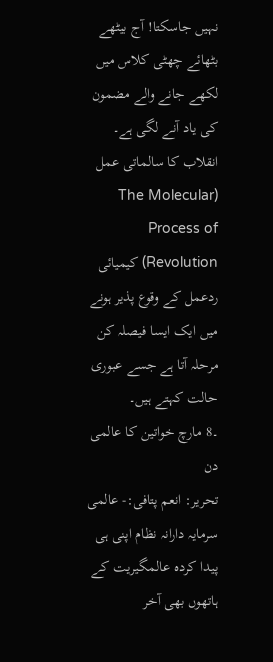نہیں جاسکتا! آج بیٹھے بٹھائے چھٹی کلاس میں لکھے جانے والے مضمون کی یاد آنے لگی ہے۔
انقلاب کا سالماتی عمل
(The Molecular Process of Revolution) کیمیائی ردعمل کے وقوع پذیر ہونے میں ایک ایسا فیصلہ کن مرحلہ آتا ہے جسے عبوری حالت کہتے ہیں۔
۔8 مارچ خواتین کا عالمی دن
تحریر: انعم پتافی:- عالمی سرمایہ دارانہ نظام اپنی ہی پیدا کردہ عالمگیریت کے ہاتھوں بھی آخر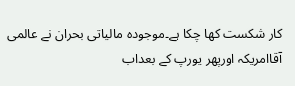کار شکست کھا چکا ہے۔موجودہ مالیاتی بحران نے عالمی آقاامریکہ اورپھر یورپ کے بعداب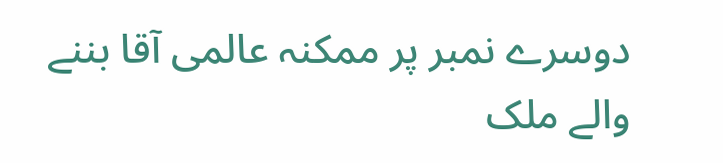دوسرے نمبر پر ممکنہ عالمی آقا بننے والے ملک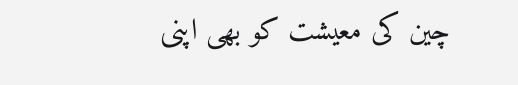چین کی معیشت کو بھی اپنی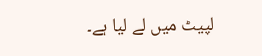لپیٹ میں لے لیا ہے۔